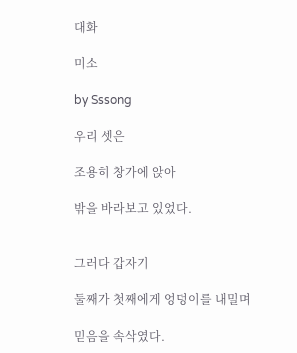대화

미소

by Sssong

우리 셋은

조용히 창가에 앉아

밖을 바라보고 있었다.


그러다 갑자기

둘째가 첫째에게 엉덩이를 내밀며

믿음을 속삭였다.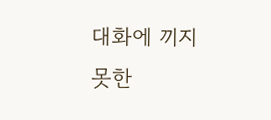대화에 끼지 못한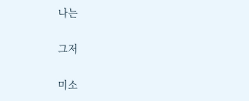나는

그저

미소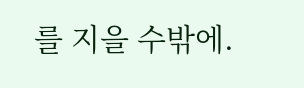를 지을 수밖에.